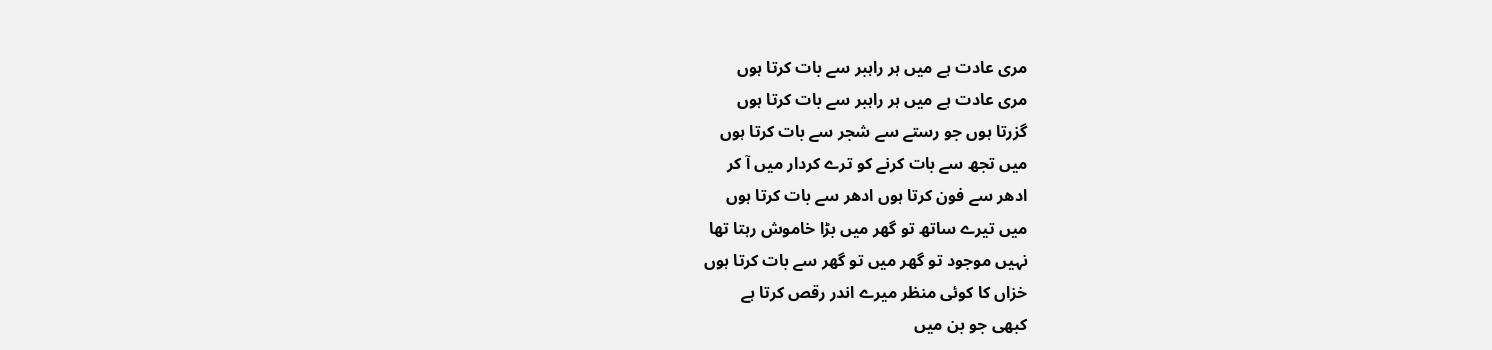مری عادت ہے میں ہر راہبر سے بات کرتا ہوں
مری عادت ہے میں ہر راہبر سے بات کرتا ہوں
گزرتا ہوں جو رستے سے شجر سے بات کرتا ہوں
میں تجھ سے بات کرنے کو ترے کردار میں آ کر
ادھر سے فون کرتا ہوں ادھر سے بات کرتا ہوں
میں تیرے ساتھ تو گھر میں بڑا خاموش رہتا تھا
نہیں موجود تو گھر میں تو گھر سے بات کرتا ہوں
خزاں کا کوئی منظر میرے اندر رقص کرتا ہے
کبھی جو بن میں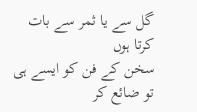گل سے یا ثمر سے بات کرتا ہوں
سخن کے فن کو ایسے ہی تو ضائع کر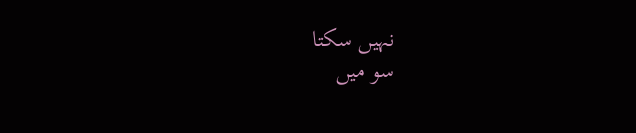نہیں سکتا
سو میں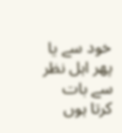خود سے یا پھر اہل نظر سے بات کرتا ہوں